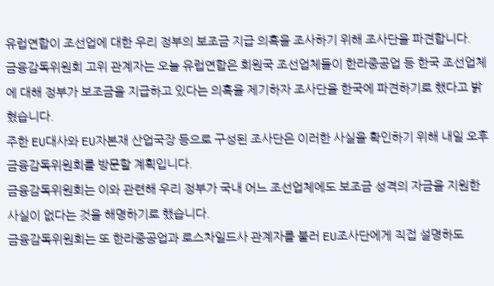유럽연합이 조선업에 대한 우리 정부의 보조금 지급 의혹을 조사하기 위해 조사단을 파견합니다.
금융감독위원회 고위 관계자는 오늘 유럽연합은 회원국 조선업체들이 한라중공업 등 한국 조선업체에 대해 정부가 보조금을 지급하고 있다는 의혹을 제기하자 조사단을 한국에 파견하기로 했다고 밝혔습니다.
주한 EU대사와 EU자본재 산업국장 등으로 구성된 조사단은 이러한 사실을 확인하기 위해 내일 오후 금융감독위원회를 방문할 계획입니다.
금융감독위원회는 이와 관련해 우리 정부가 국내 어느 조선업체에도 보조금 성격의 자금을 지원한 사실이 없다는 것을 해명하기로 했습니다.
금융감독위원회는 또 한라중공업과 로스차일드사 관계자를 불러 EU조사단에게 직접 설명하도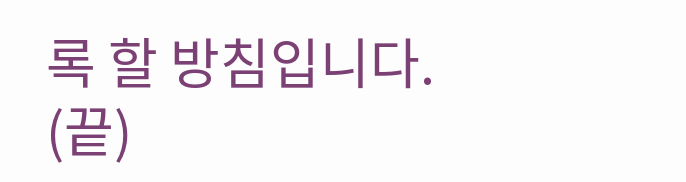록 할 방침입니다.
(끝)